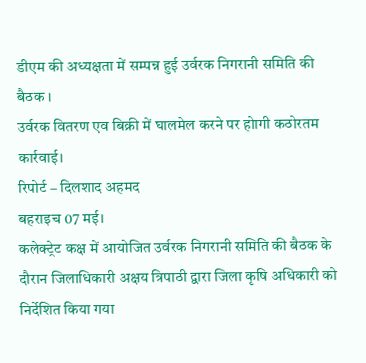डीएम की अध्यक्षता में सम्पन्न हुई उर्वरक निगरानी समिति की बैठक ।
उर्वरक वितरण एव बिक्री में घालमेल करने पर होागी कठोरतम कार्रवाई।
रिपोर्ट – दिलशाद अहमद
बहराइच 07 मई।
कलेक्ट्रेट कक्ष में आयोजित उर्वरक निगरानी समिति की बैठक के दौरान जिलाधिकारी अक्षय त्रिपाठी द्वारा जिला कृषि अधिकारी को निर्देशित किया गया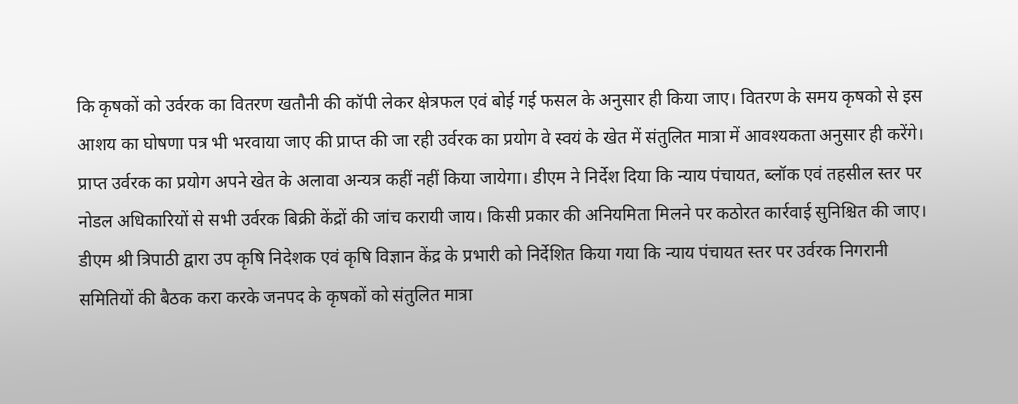कि कृषकों को उर्वरक का वितरण खतौनी की कॉपी लेकर क्षेत्रफल एवं बोई गई फसल के अनुसार ही किया जाए। वितरण के समय कृषको से इस आशय का घोषणा पत्र भी भरवाया जाए की प्राप्त की जा रही उर्वरक का प्रयोग वे स्वयं के खेत में संतुलित मात्रा में आवश्यकता अनुसार ही करेंगे। प्राप्त उर्वरक का प्रयोग अपने खेत के अलावा अन्यत्र कहीं नहीं किया जायेगा। डीएम ने निर्देश दिया कि न्याय पंचायत, ब्लॉक एवं तहसील स्तर पर नोडल अधिकारियों से सभी उर्वरक बिक्री केंद्रों की जांच करायी जाय। किसी प्रकार की अनियमिता मिलने पर कठोरत कार्रवाई सुनिश्चित की जाए।
डीएम श्री त्रिपाठी द्वारा उप कृषि निदेशक एवं कृषि विज्ञान केंद्र के प्रभारी को निर्देशित किया गया कि न्याय पंचायत स्तर पर उर्वरक निगरानी समितियों की बैठक करा करके जनपद के कृषकों को संतुलित मात्रा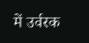में उर्वरक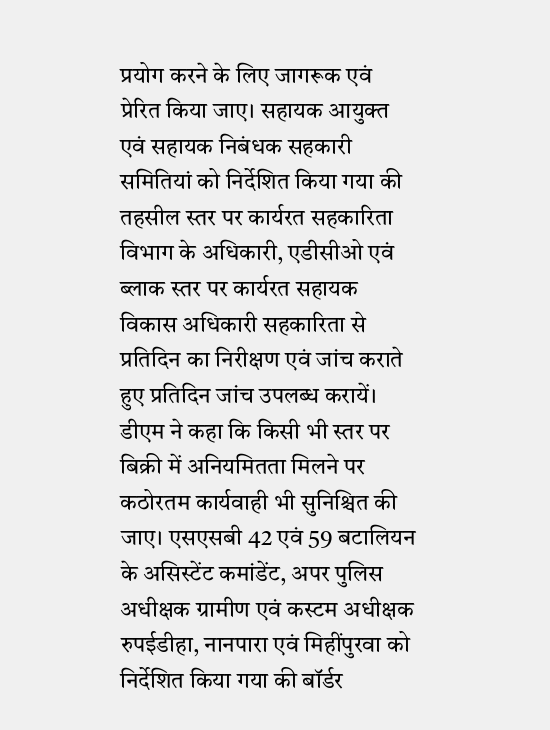प्रयोग करने के लिए जागरूक एवं प्रेरित किया जाए। सहायक आयुक्त एवं सहायक निबंधक सहकारी समितियां को निर्देशित किया गया की तहसील स्तर पर कार्यरत सहकारिता विभाग के अधिकारी, एडीसीओ एवं ब्लाक स्तर पर कार्यरत सहायक विकास अधिकारी सहकारिता से प्रतिदिन का निरीक्षण एवं जांच कराते हुए प्रतिदिन जांच उपलब्ध करायें। डीएम ने कहा कि किसी भी स्तर पर बिक्री में अनियमितता मिलने पर कठोरतम कार्यवाही भी सुनिश्चित की जाए। एसएसबी 42 एवं 59 बटालियन के असिस्टेंट कमांडेंट, अपर पुलिस अधीक्षक ग्रामीण एवं कस्टम अधीक्षक रुपईडीहा, नानपारा एवं मिहींपुरवा को निर्देशित किया गया की बॉर्डर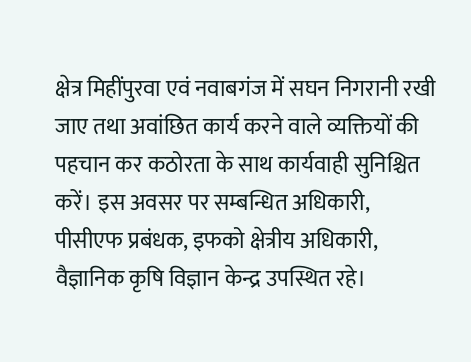क्षेत्र मिहींपुरवा एवं नवाबगंज में सघन निगरानी रखी जाए तथा अवांछित कार्य करने वाले व्यक्तियों की पहचान कर कठोरता के साथ कार्यवाही सुनिश्चित करें। इस अवसर पर सम्बन्धित अधिकारी, पीसीएफ प्रबंधक, इफको क्षेत्रीय अधिकारी, वैज्ञानिक कृषि विज्ञान केन्द्र उपस्थित रहे।